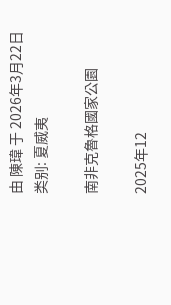由 陳瑋 于 2026年3月22日
类别: 夏威夷

南非克魯格國家公園

2025年12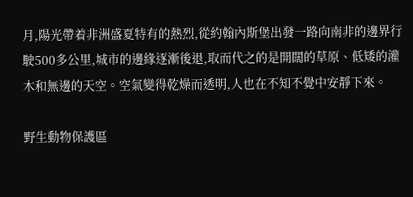月,陽光帶着非洲盛夏特有的熱烈,從約翰內斯堡出發一路向南非的邊界行駛500多公里,城市的邊緣逐漸後退,取而代之的是開闊的草原、低矮的灌木和無邊的天空。空氣變得乾燥而透明,人也在不知不覺中安靜下來。

野生動物保護區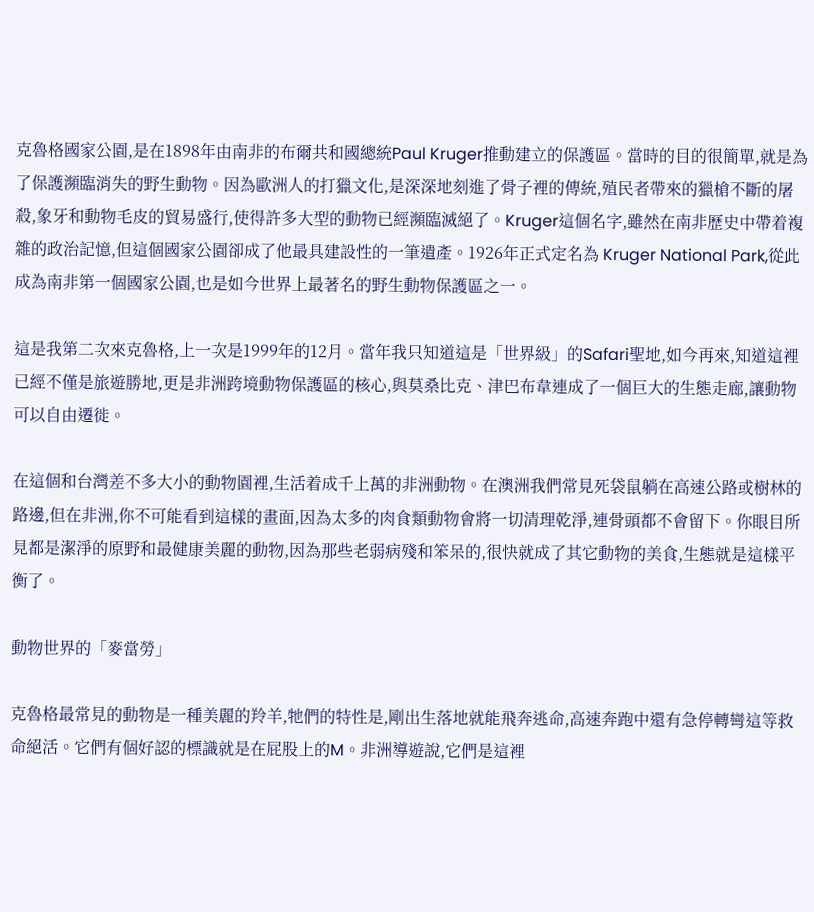克魯格國家公園,是在1898年由南非的布爾共和國總統Paul Kruger推動建立的保護區。當時的目的很簡單,就是為了保護瀕臨消失的野生動物。因為歐洲人的打獵文化,是深深地刻進了骨子裡的傳統,殖民者帶來的獵槍不斷的屠殺,象牙和動物毛皮的貿易盛行,使得許多大型的動物已經瀕臨滅絕了。Kruger這個名字,雖然在南非歷史中帶着複雜的政治記憶,但這個國家公園卻成了他最具建設性的一筆遺產。1926年正式定名為 Kruger National Park,從此成為南非第一個國家公園,也是如今世界上最著名的野生動物保護區之一。

這是我第二次來克魯格,上一次是1999年的12月。當年我只知道這是「世界級」的Safari聖地,如今再來,知道這裡已經不僅是旅遊勝地,更是非洲跨境動物保護區的核心,與莫桑比克、津巴布韋連成了一個巨大的生態走廊,讓動物可以自由遷徙。

在這個和台灣差不多大小的動物園裡,生活着成千上萬的非洲動物。在澳洲我們常見死袋鼠躺在高速公路或樹林的路邊,但在非洲,你不可能看到這樣的畫面,因為太多的肉食類動物會將一切清理乾淨,連骨頭都不會留下。你眼目所見都是潔淨的原野和最健康美麗的動物,因為那些老弱病殘和笨呆的,很快就成了其它動物的美食,生態就是這樣平衡了。

動物世界的「麥當勞」

克魯格最常見的動物是一種美麗的羚羊,牠們的特性是,剛出生落地就能飛奔逃命,高速奔跑中還有急停轉彎這等救命絕活。它們有個好認的標識就是在屁股上的M。非洲導遊說,它們是這裡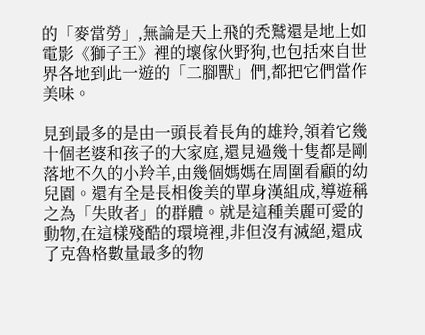的「麥當勞」,無論是天上飛的禿鷲還是地上如電影《獅子王》裡的壞傢伙野狗,也包括來自世界各地到此一遊的「二腳獸」們,都把它們當作美味。

見到最多的是由一頭長着長角的雄羚,領着它幾十個老婆和孩子的大家庭,還見過幾十隻都是剛落地不久的小羚羊,由幾個媽媽在周圍看顧的幼兒園。還有全是長相俊美的單身漢組成,導遊稱之為「失敗者」的群體。就是這種美麗可愛的動物,在這樣殘酷的環境裡,非但沒有滅絕,還成了克魯格數量最多的物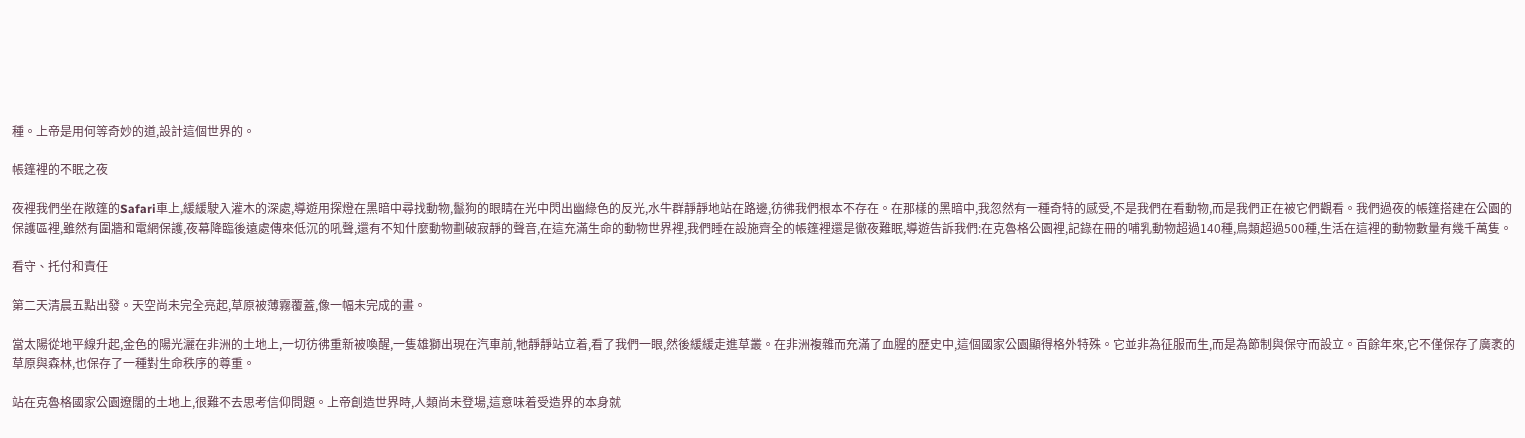種。上帝是用何等奇妙的道,設計這個世界的。

帳篷裡的不眠之夜

夜裡我們坐在敞篷的Safari車上,緩緩駛入灌木的深處,導遊用探燈在黑暗中尋找動物,鬣狗的眼睛在光中閃出幽綠色的反光,水牛群靜靜地站在路邊,彷彿我們根本不存在。在那樣的黑暗中,我忽然有一種奇特的感受,不是我們在看動物,而是我們正在被它們觀看。我們過夜的帳篷搭建在公園的保護區裡,雖然有圍牆和電網保護,夜幕降臨後遠處傳來低沉的吼聲,還有不知什麼動物劃破寂靜的聲音,在這充滿生命的動物世界裡,我們睡在設施齊全的帳篷裡還是徹夜難眠,導遊告訴我們:在克魯格公園裡,記錄在冊的哺乳動物超過140種,鳥類超過500種,生活在這裡的動物數量有幾千萬隻。

看守、托付和責任

第二天清晨五點出發。天空尚未完全亮起,草原被薄霧覆蓋,像一幅未完成的畫。

當太陽從地平線升起,金色的陽光灑在非洲的土地上,一切彷彿重新被喚醒,一隻雄獅出現在汽車前,牠靜靜站立着,看了我們一眼,然後緩緩走進草叢。在非洲複雜而充滿了血腥的歷史中,這個國家公園顯得格外特殊。它並非為征服而生,而是為節制與保守而設立。百餘年來,它不僅保存了廣袤的草原與森林,也保存了一種對生命秩序的尊重。

站在克魯格國家公園遼闊的土地上,很難不去思考信仰問題。上帝創造世界時,人類尚未登場,這意味着受造界的本身就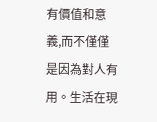有價值和意義,而不僅僅是因為對人有用。生活在現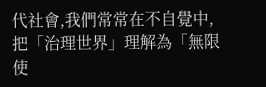代社會,我們常常在不自覺中,把「治理世界」理解為「無限使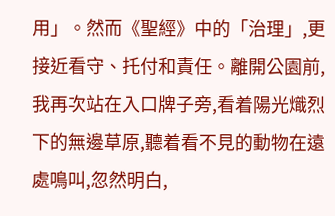用」。然而《聖經》中的「治理」,更接近看守、托付和責任。離開公園前,我再次站在入口牌子旁,看着陽光熾烈下的無邊草原,聽着看不見的動物在遠處鳴叫,忽然明白,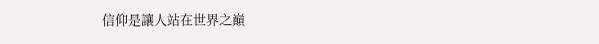信仰是讓人站在世界之巔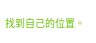找到自己的位置。